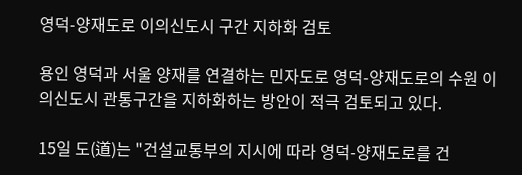영덕-양재도로 이의신도시 구간 지하화 검토

용인 영덕과 서울 양재를 연결하는 민자도로 영덕-양재도로의 수원 이의신도시 관통구간을 지하화하는 방안이 적극 검토되고 있다.

15일 도(道)는 "건설교통부의 지시에 따라 영덕-양재도로를 건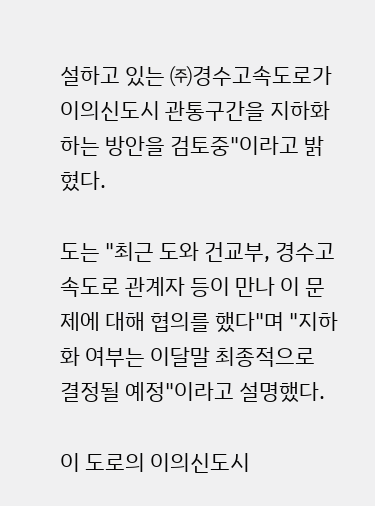설하고 있는 ㈜경수고속도로가 이의신도시 관통구간을 지하화하는 방안을 검토중"이라고 밝혔다.

도는 "최근 도와 건교부, 경수고속도로 관계자 등이 만나 이 문제에 대해 협의를 했다"며 "지하화 여부는 이달말 최종적으로 결정될 예정"이라고 설명했다.

이 도로의 이의신도시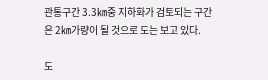관통구간 3.3㎞중 지하화가 검토되는 구간은 2㎞가량이 될 것으로 도는 보고 있다.

도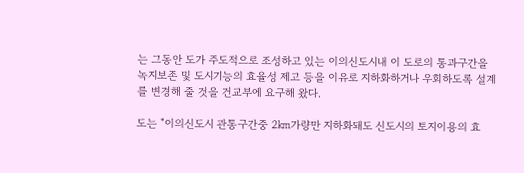는 그동안 도가 주도적으로 조성하고 있는 이의신도시내 이 도로의 통과구간을 녹지보존 및 도시기능의 효율성 제고 등을 이유로 지하화하거나 우회하도록 설계를 변경해 줄 것을 건교부에 요구해 왔다.

도는 "이의신도시 관통구간중 2㎞가량만 지하화돼도 신도시의 토지이용의 효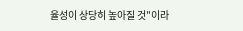율성이 상당히 높아질 것"이라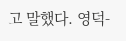고 말했다. 영덕-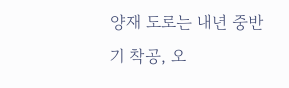양재 도로는 내년 중반기 착공, 오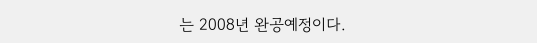는 2008년 완공예정이다.